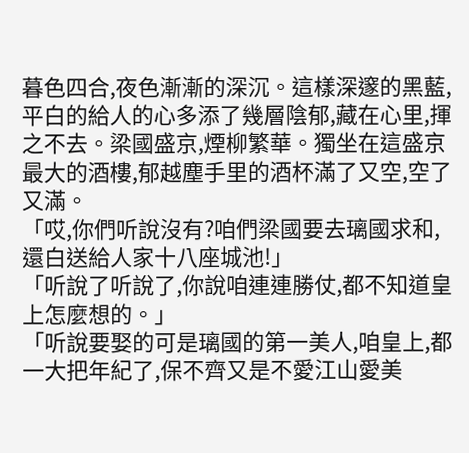暮色四合,夜色漸漸的深沉。這樣深邃的黑藍,平白的給人的心多添了幾層陰郁,藏在心里,揮之不去。梁國盛京,煙柳繁華。獨坐在這盛京最大的酒樓,郁越塵手里的酒杯滿了又空,空了又滿。
「哎,你們听說沒有?咱們梁國要去璃國求和,還白送給人家十八座城池!」
「听說了听說了,你說咱連連勝仗,都不知道皇上怎麼想的。」
「听說要娶的可是璃國的第一美人,咱皇上,都一大把年紀了,保不齊又是不愛江山愛美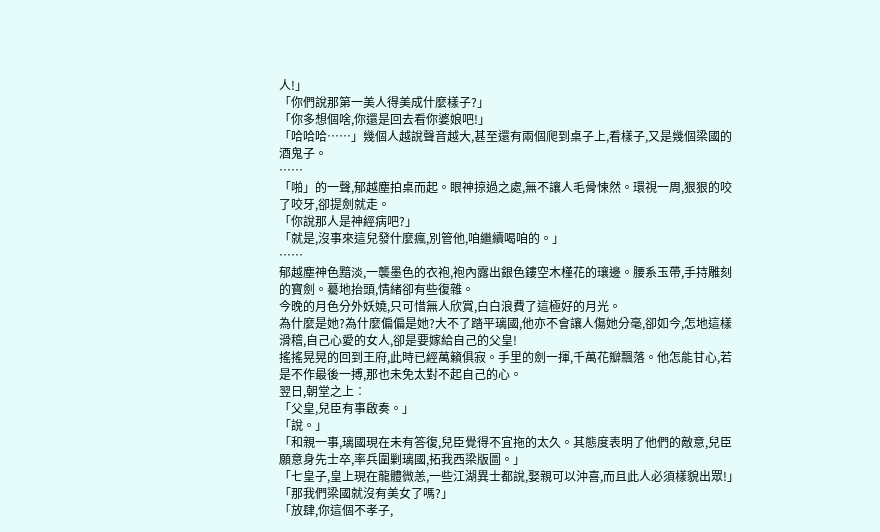人!」
「你們說那第一美人得美成什麼樣子?」
「你多想個啥,你還是回去看你婆娘吧!」
「哈哈哈……」幾個人越說聲音越大,甚至還有兩個爬到桌子上,看樣子,又是幾個梁國的酒鬼子。
……
「啪」的一聲,郁越塵拍桌而起。眼神掠過之處,無不讓人毛骨悚然。環視一周,狠狠的咬了咬牙,卻提劍就走。
「你說那人是神經病吧?」
「就是,沒事來這兒發什麼瘋,別管他,咱繼續喝咱的。」
……
郁越塵神色黯淡,一襲墨色的衣袍,袍內露出銀色鏤空木槿花的瓖邊。腰系玉帶,手持雕刻的寶劍。驀地抬頭,情緒卻有些復雜。
今晚的月色分外妖嬈,只可惜無人欣賞,白白浪費了這極好的月光。
為什麼是她?為什麼偏偏是她?大不了踏平璃國,他亦不會讓人傷她分毫,卻如今,怎地這樣滑稽,自己心愛的女人,卻是要嫁給自己的父皇!
搖搖晃晃的回到王府,此時已經萬籟俱寂。手里的劍一揮,千萬花瓣飄落。他怎能甘心,若是不作最後一搏,那也未免太對不起自己的心。
翌日,朝堂之上︰
「父皇,兒臣有事啟奏。」
「說。」
「和親一事,璃國現在未有答復,兒臣覺得不宜拖的太久。其態度表明了他們的敵意,兒臣願意身先士卒,率兵圍剿璃國,拓我西梁版圖。」
「七皇子,皇上現在龍體微恙,一些江湖異士都說,娶親可以沖喜,而且此人必須樣貌出眾!」
「那我們梁國就沒有美女了嗎?」
「放肆,你這個不孝子,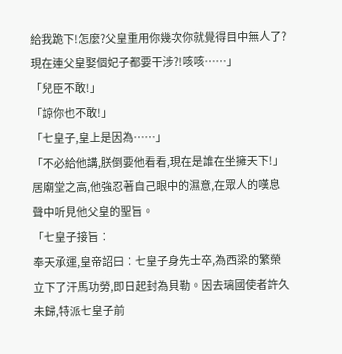給我跪下!怎麼?父皇重用你幾次你就覺得目中無人了?現在連父皇娶個妃子都要干涉?!咳咳……」
「兒臣不敢!」
「諒你也不敢!」
「七皇子,皇上是因為……」
「不必給他講,朕倒要他看看,現在是誰在坐擁天下!」
居廟堂之高,他強忍著自己眼中的濕意,在眾人的嘆息聲中听見他父皇的聖旨。
「七皇子接旨︰
奉天承運,皇帝詔曰︰七皇子身先士卒,為西梁的繁榮立下了汗馬功勞,即日起封為貝勒。因去璃國使者許久未歸,特派七皇子前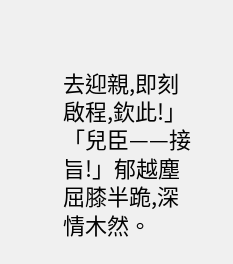去迎親,即刻啟程,欽此!」
「兒臣——接旨!」郁越塵屈膝半跪,深情木然。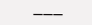———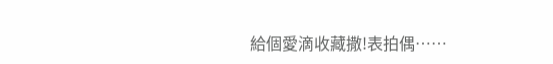給個愛滴收藏撒!表拍偶……